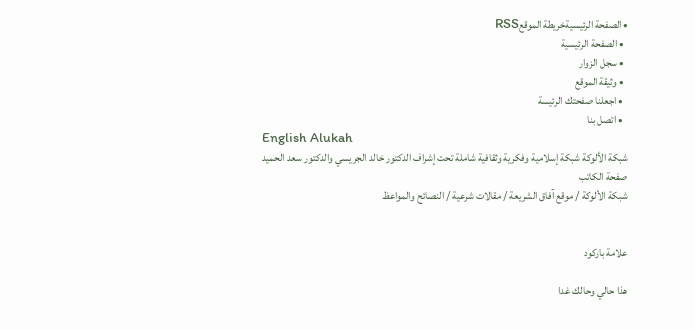• الصفحة الرئيسيةخريطة الموقعRSS
  • الصفحة الرئيسية
  • سجل الزوار
  • وثيقة الموقع
  • اجعلنا صفحتك الرئيسة
  • اتصل بنا
English Alukah
شبكة الألوكة شبكة إسلامية وفكرية وثقافية شاملة تحت إشراف الدكتور خالد الجريسي والدكتور سعد الحميد
صفحة الكاتب
شبكة الألوكة / موقع آفاق الشريعة / مقالات شرعية / النصائح والمواعظ


علامة باركود

هذا حالي وحالك غدا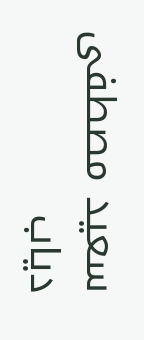سعيد مصطفى دياب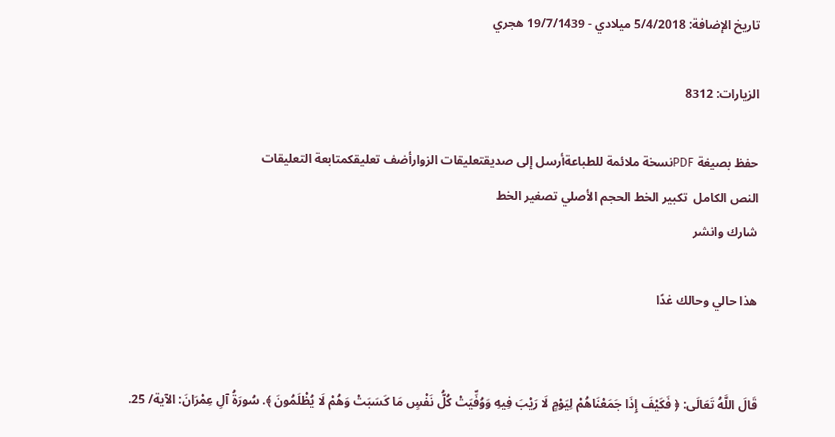تاريخ الإضافة: 5/4/2018 ميلادي - 19/7/1439 هجري

الزيارات: 8312

حفظ بصيغة PDFنسخة ملائمة للطباعةأرسل إلى صديقتعليقات الزوارأضف تعليقكمتابعة التعليقات
النص الكامل  تكبير الخط الحجم الأصلي تصغير الخط
شارك وانشر

هذا حالي وحالك غدًا


قَالَ اللَّهُ تَعَالَى: ﴿ فَكَيْفَ إِذَا جَمَعْنَاهُمْ لِيَوْمٍ لَا رَيْبَ فِيهِ وَوُفِّيَتْ كُلُّ نَفْسٍ مَا كَسَبَتْ وَهُمْ لَا يُظْلَمُونَ ﴾. سُورَةُ آلِ عِمْرَانَ: الآية/ 25.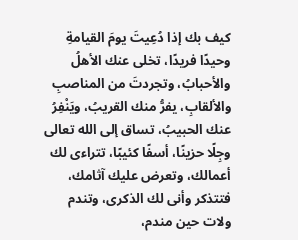كيف بك إذا دُعِيتَ يومَ القيامةِ وحيدًا فريدًا، تخلى عنك الأهلُ والأحبابُ، وتجردتَ من المناصبِ والألقابِ، يفرُّ منك القريبُ، ويَنْفِرُ عنك الحبيبُ، تساق إلى الله تعالى وجِلًا حزينًا، أسفًا كئيبًا، تتراءى لك أعمالك، وتعرض عليك آثامك، فتتذكر وأنى لك الذكرى، وتندم ولات حين مندم،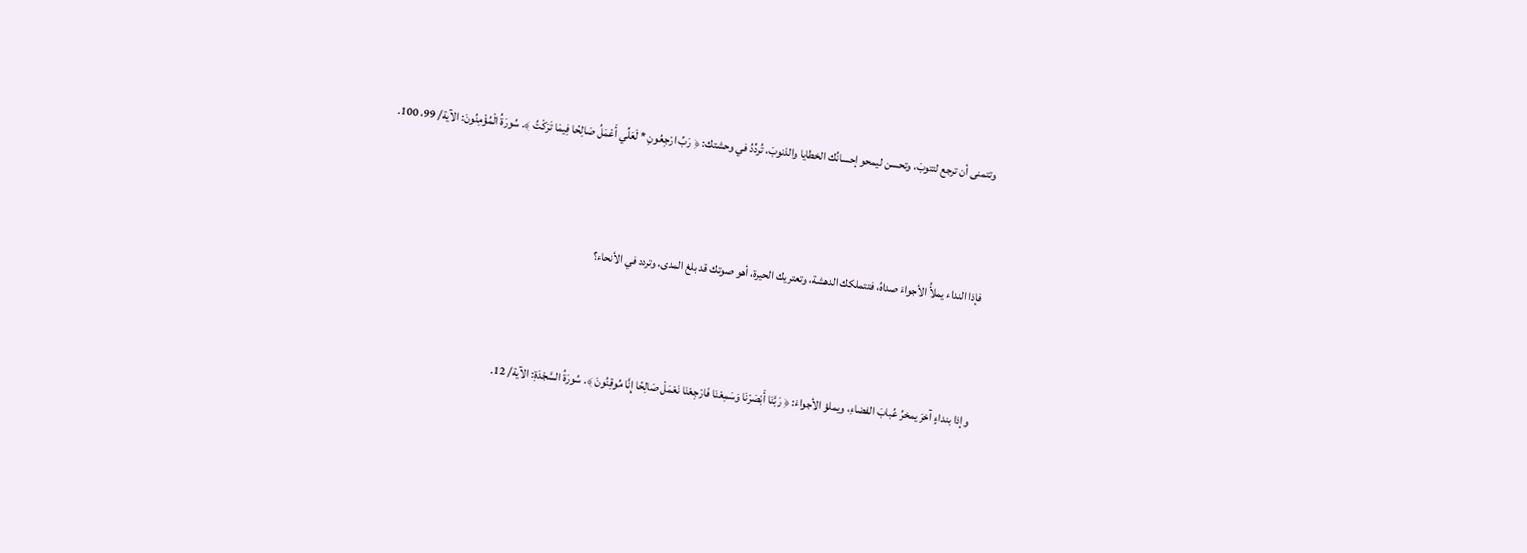وتتمنى أن ترجع لتتوبَ، وتحسن ليمحو إحسانُك الخطايا والذنوبَ، تُردِّدُ في وحشتك: ﴿ رَبِّ ارْجِعُونِ * لَعَلِّي أَعْمَلُ صَالِحًا فِيمَا تَرَكْتُ ﴾. سُورَةُ الْمُؤْمِنُونَ: الآية/ 99، 100.



فإذا النداء يملأُ الأجواءَ صداهُ، فتتملكك الدهشة، وتعتريك الحيرة، أهو صوتك قد بلغ المدى، وتردد في الأنحاء؟



وإذا بنداءٍ آخرَ يمخرُ عُبابَ الفضاءِ، ويملؤ الأجواءَ: ﴿ رَبَّنَا أَبْصَرْنَا وَسَمِعْنَا فَارْجِعْنَا نَعْمَلْ صَالِحًا إِنَّا مُوقِنُونَ ﴾. سُورَةُ السَّجْدَةِ: الآية/ 12.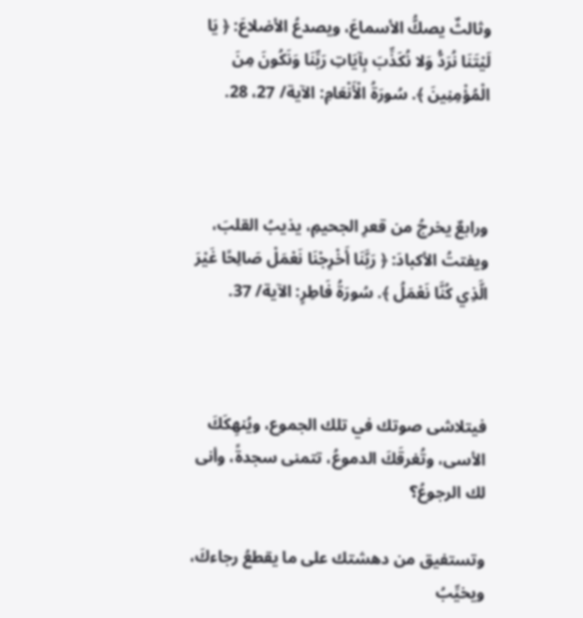وثالثٌ يصكُّ الأسماعَ، ويصدعُ الأضلاعَ: ﴿ يَا لَيْتَنَا نُرَدُّ وَلا نُكَذِّبَ بِآيَاتِ رَبِّنَا وَنَكُونَ مِنَ الْمُؤْمِنِينَ ﴾. سُورَةُ الْأَنْعَامِ: الآية/ 27، 28.



ورابعٌ يخرجُ من قعرِ الجحيمِ، يذيبُ القلبَ، ويفتتُ الأكبادَ: ﴿ رَبَّنَا أَخْرِجْنَا نَعْمَلْ صَالِحًا غَيْرَ الَّذِي كُنَّا نَعْمَلُ ﴾. سُورَةُ فَاطِرٍ: الآية/ 37.



فيتلاشى صوتك في تلك الجموع، ويُنهِكَكَ الأسى، وتُغرقَكَ الدموعُ، تتمنى سجدةً، وأنى لك الرجوعُ؟

وتستفيق من دهشتك على ما يقطعُ رجاءكَ، ويخيِّبُ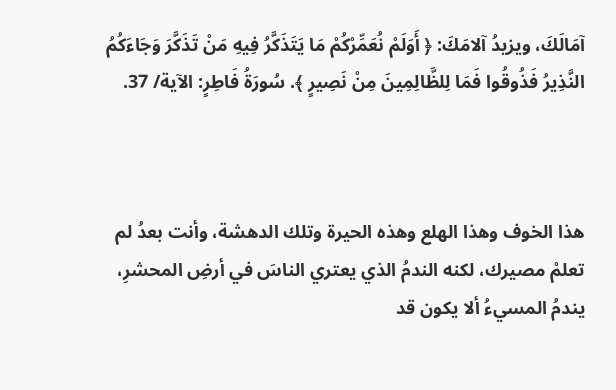آمَالَكَ، ويزيدُ آلامَكَ: ﴿ أَوَلَمْ نُعَمِّرْكُمْ مَا يَتَذَكَّرُ فِيهِ مَنْ تَذَكَّرَ وَجَاءَكُمُ النَّذِيرُ فَذُوقُوا فَمَا لِلظَّالِمِينَ مِنْ نَصِيرٍ ﴾. سُورَةُ فَاطِرٍ: الآية/ 37.



هذا الخوف وهذا الهلع وهذه الحيرة وتلك الدهشة، وأنت بعدُ لم تعلمْ مصيرك، لكنه الندمُ الذي يعتري الناسَ في أرضِ المحشرِ، يندمُ المسيءُ ألا يكون قد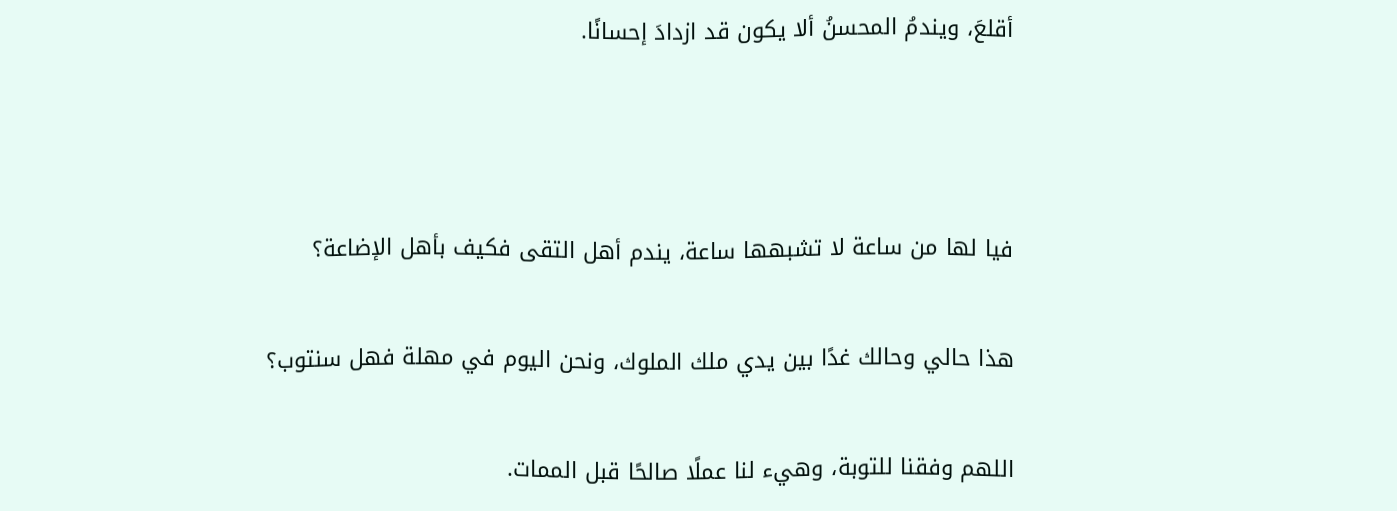أقلعَ، ويندمُ المحسنُ ألا يكون قد ازدادَ إحسانًا.



فيا لها من ساعة لا تشبهها ساعة، يندم أهل التقى فكيف بأهل الإضاعة؟

هذا حالي وحالك غدًا بين يدي ملك الملوك، ونحن اليوم في مهلة فهل سنتوب؟

اللهم وفقنا للتوبة، وهيء لنا عملًا صالحًا قبل الممات.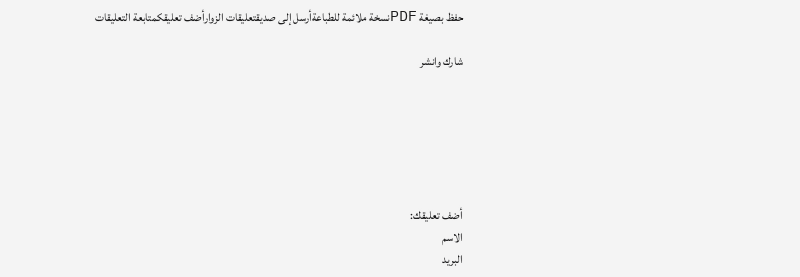حفظ بصيغة PDFنسخة ملائمة للطباعةأرسل إلى صديقتعليقات الزوارأضف تعليقكمتابعة التعليقات

شارك وانشر






أضف تعليقك:
الاسم
البريد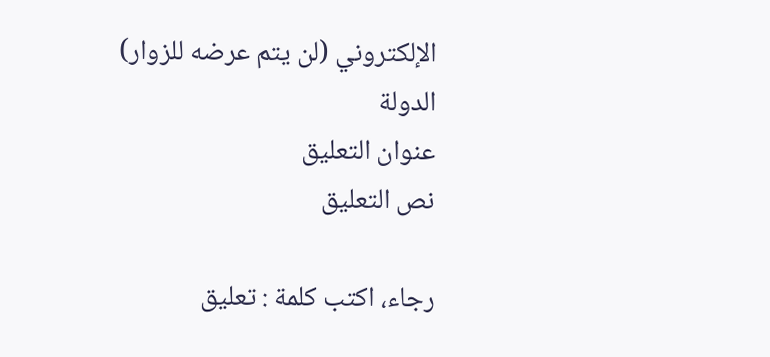الإلكتروني (لن يتم عرضه للزوار)
الدولة
عنوان التعليق
نص التعليق

رجاء، اكتب كلمة : تعليق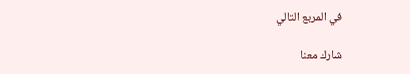في المربع التالي

شارك معنا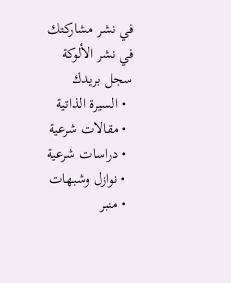في نشر مشاركتك
في نشر الألوكة
سجل بريدك
  • السيرة الذاتية
  • مقالات شرعية
  • دراسات شرعية
  • نوازل وشبهات
  • منبر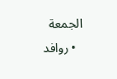الجمعة
  • روافد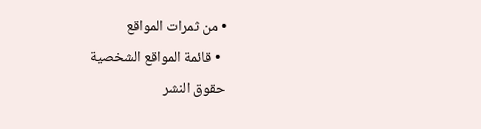• من ثمرات المواقع
  • قائمة المواقع الشخصية
حقوق النشر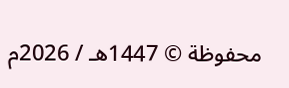محفوظة © 1447هـ / 2026م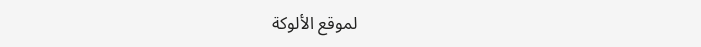لموقع الألوكة